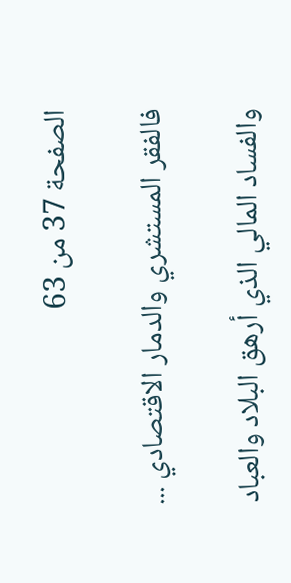الصفحة 37 من 63

فالفقر المستشري والدمار الاقتصادي ...

والفساد المالي الذي أرهق البلاد والعباد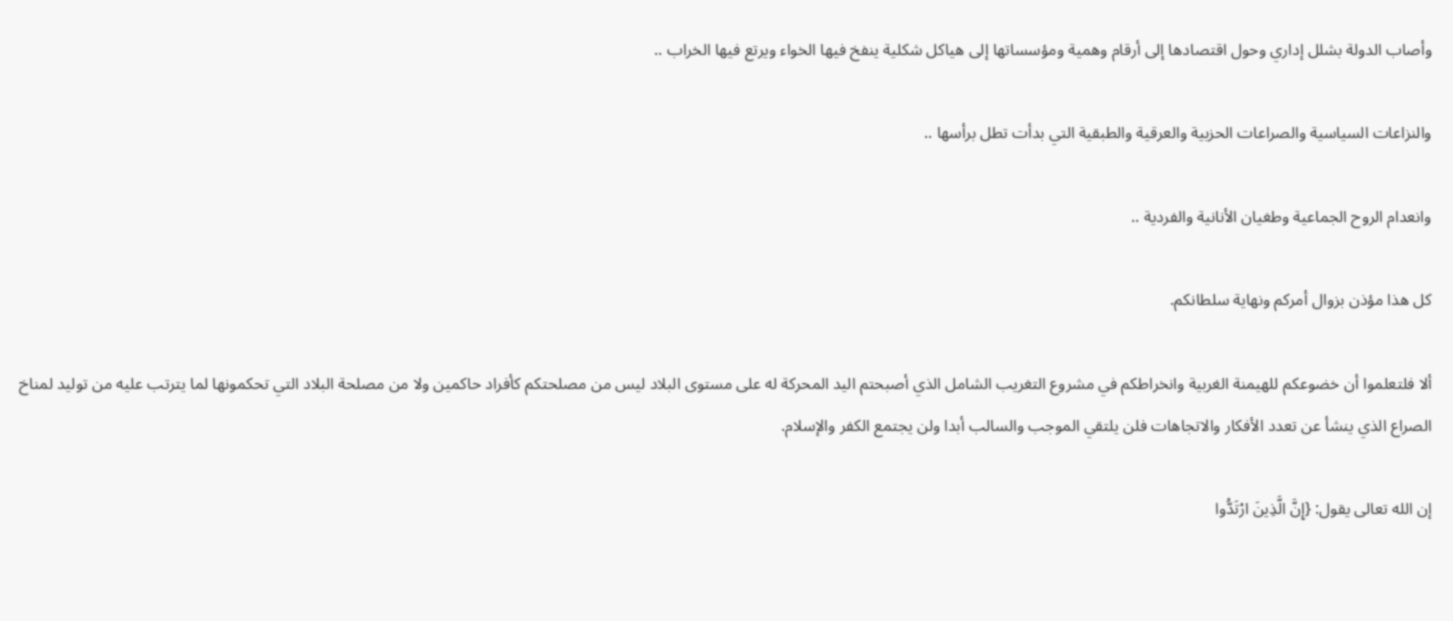وأصاب الدولة بشلل إداري وحول اقتصادها إلى أرقام وهمية ومؤسساتها إلى هياكل شكلية ينفخ فيها الخواء ويرتع فيها الخراب ..

والنزاعات السياسية والصراعات الحزبية والعرقية والطبقية التي بدأت تطل برأسها ..

وانعدام الروح الجماعية وطغيان الأنانية والفردية ..

كل هذا مؤذن بزوال أمركم ونهاية سلطانكم.

ألا فلتعلموا أن خضوعكم للهيمنة الغربية وانخراطكم في مشروع التغريب الشامل الذي أصبحتم اليد المحركة له على مستوى البلاد ليس من مصلحتكم كأفراد حاكمين ولا من مصلحة البلاد التي تحكمونها لما يترتب عليه من توليد لمناخ الصراع الذي ينشأ عن تعدد الأفكار والاتجاهات فلن يلتقي الموجب والسالب أبدا ولن يجتمع الكفر والإسلام.

إن الله تعالى يقول: {إِنَّ الَّذِينَ ارْتَدُّوا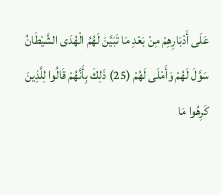عَلَى أَدْبَارِهِمْ مِنْ بَعْدِ مَا تَبَيَّنَ لَهُمُ الْهُدَى الشَّيْطَانُ سَوَّلَ لَهُمْ وَأَمْلَى لَهُمْ (25) ذَلِكَ بِأَنَّهُمْ قَالُوا لِلَّذِينَ كَرِهُوا مَا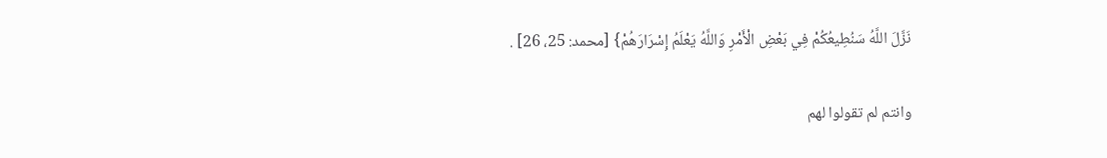نَزَّلَ اللَّهُ سَنُطِيعُكُمْ فِي بَعْضِ الْأَمْرِ وَاللَّهُ يَعْلَمُ إِسْرَارَهُمْ} [محمد: 25، 26] .

وانتم لم تقولوا لهم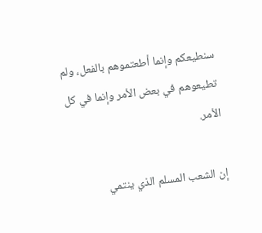سنطيعكم وإنما أطعتموهم بالفعل، ولم تطيعوهم في بعض الأمر وإنما في كل الأمر.

إن الشعب المسلم الذي ينتمي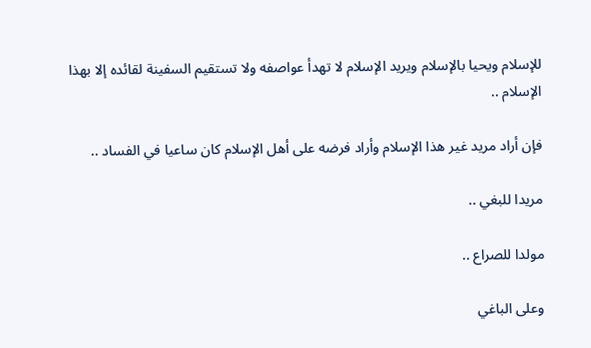للإسلام ويحيا بالإسلام ويريد الإسلام لا تهدأ عواصفه ولا تستقيم السفينة لقائده إلا بهذا الإسلام ..

فإن أراد مريد غير هذا الإسلام وأراد فرضه على أهل الإسلام كان ساعيا في الفساد ..

مريدا للبغي ..

مولدا للصراع ..

وعلى الباغي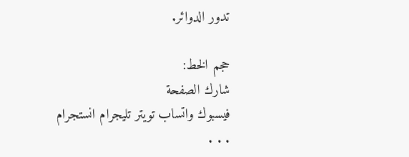تدور الدوائر.

حجم الخط:
شارك الصفحة
فيسبوك واتساب تويتر تليجرام انستجرام
. . .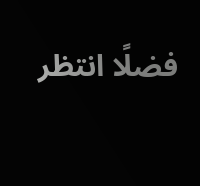فضلًا انتظر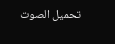تحميل الصوت